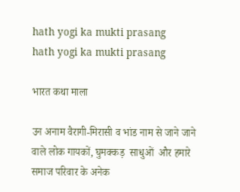hath yogi ka mukti prasang
hath yogi ka mukti prasang

भारत कथा माला

उन अनाम वैरागी-मिरासी व भांड नाम से जाने जाने वाले लोक गायकों, घुमक्कड़  साधुओं  और हमारे समाज परिवार के अनेक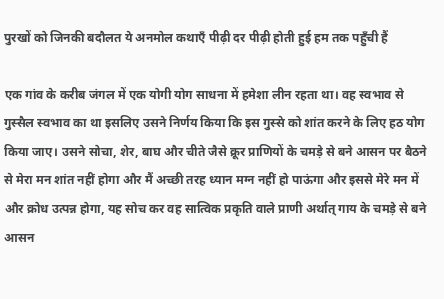पुरखों को जिनकी बदौलत ये अनमोल कथाएँ पीढ़ी दर पीढ़ी होती हुई हम तक पहुँची हैं

एक गांव के करीब जंगल में एक योगी योग साधना में हमेशा लीन रहता था। वह स्वभाव से गुस्सैल स्वभाव का था इसलिए उसने निर्णय किया कि इस गुस्से को शांत करने के लिए हठ योग किया जाए। उसने सोचा, शेर, बाघ और चीते जैसे क्रूर प्राणियों के चमड़े से बने आसन पर बैठने से मेरा मन शांत नहीं होगा और मैं अच्छी तरह ध्यान मग्न नहीं हो पाऊंगा और इससे मेरे मन में और क्रोध उत्पन्न होगा, यह सोच कर वह सात्विक प्रकृति वाले प्राणी अर्थात् गाय के चमड़े से बने आसन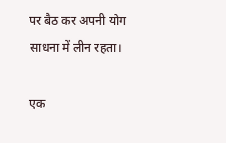पर बैठ कर अपनी योग साधना में लीन रहता।

एक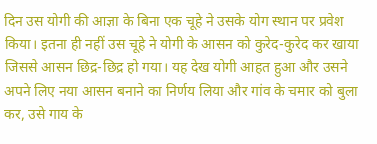दिन उस योगी की आज्ञा के बिना एक चूहे ने उसके योग स्थान पर प्रवेश किया। इतना ही नहीं उस चूहे ने योगी के आसन को कुरेद-कुरेद कर खाया जिससे आसन छिद्र-छिद्र हो गया। यह देख योगी आहत हुआ और उसने अपने लिए नया आसन बनाने का निर्णय लिया और गांव के चमार को बुला कर, उसे गाय के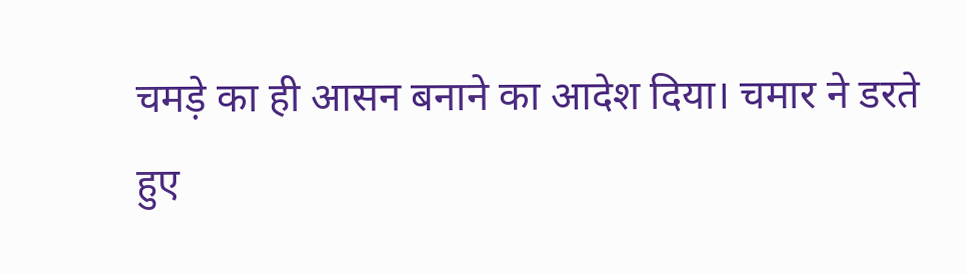चमड़े का ही आसन बनाने का आदेश दिया। चमार ने डरते हुए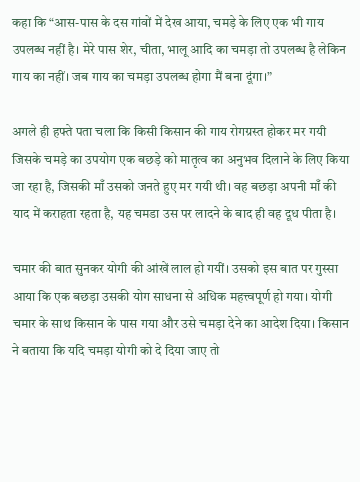कहा कि “आस-पास के दस गांवों में देख आया, चमड़े के लिए एक भी गाय उपलब्ध नहीं है। मेरे पास शेर, चीता, भालू आदि का चमड़ा तो उपलब्ध है लेकिन गाय का नहीं। जब गाय का चमड़ा उपलब्ध होगा मैं बना दूंगा।”

अगले ही हफ्ते पता चला कि किसी किसान की गाय रोगग्रस्त होकर मर गयी जिसके चमड़े का उपयोग एक बछड़े को मातृत्व का अनुभव दिलाने के लिए किया जा रहा है, जिसकी माँ उसको जनते हुए मर गयी थी। वह बछड़ा अपनी माँ की याद में कराहता रहता है, यह चमडा उस पर लादने के बाद ही वह दूध पीता है।

चमार की बात सुनकर योगी की आंखें लाल हो गयीं। उसको इस बात पर गुस्सा आया कि एक बछड़ा उसकी योग साधना से अधिक महत्त्वपूर्ण हो गया। योगी चमार के साथ किसान के पास गया और उसे चमड़ा देने का आदेश दिया। किसान ने बताया कि यदि चमड़ा योगी को दे दिया जाए तो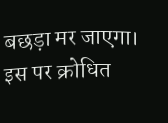बछड़ा मर जाएगा। इस पर क्रोधित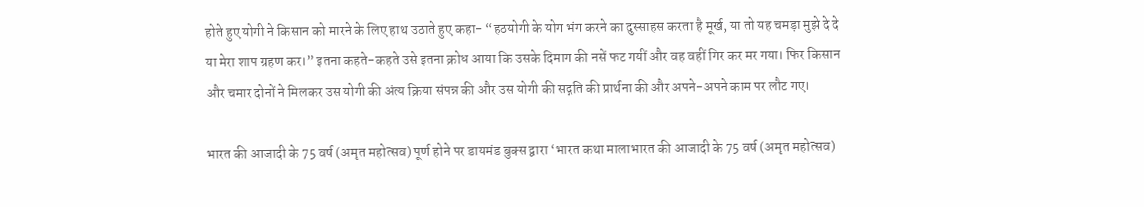होते हुए योगी ने किसान को मारने के लिए हाथ उठाते हुए कहा- “हठयोगी के योग भंग करने का दुस्साहस करता है मूर्ख, या तो यह चमड़ा मुझे दे दे या मेरा शाप ग्रहण कर।” इतना कहते-कहते उसे इतना क्रोध आया कि उसके दिमाग की नसें फट गयीं और वह वहीं गिर कर मर गया। फिर किसान और चमार दोनों ने मिलकर उस योगी की अंत्य क्रिया संपन्न की और उस योगी की सद्गति की प्रार्थना की और अपने-अपने काम पर लौट गए।

भारत की आजादी के 75 वर्ष (अमृत महोत्सव) पूर्ण होने पर डायमंड बुक्स द्वारा ‘भारत कथा मालाभारत की आजादी के 75 वर्ष (अमृत महोत्सव)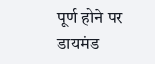पूर्ण होने पर डायमंड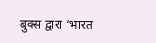बुक्स द्वारा ‘भारत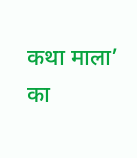कथा माला’ का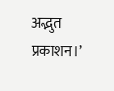अद्भुत प्रकाशन।’